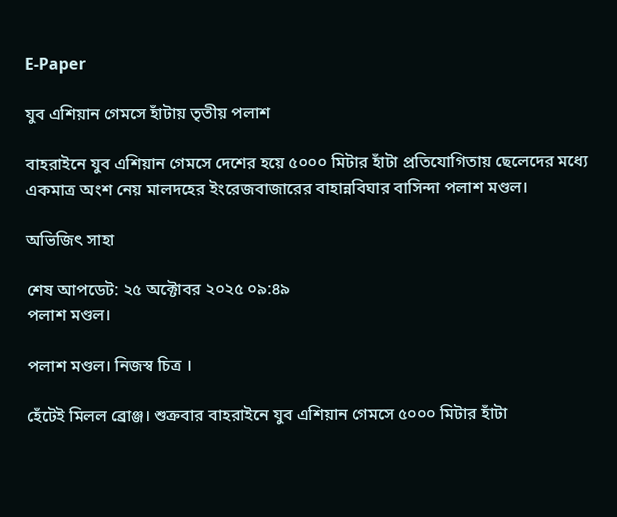E-Paper

যুব এশিয়ান গেমসে হাঁটায় তৃতীয় পলাশ

বাহরাইনে যুব এশিয়ান গেমসে দেশের হয়ে ৫০০০ মিটার হাঁটা প্রতিযোগিতায় ছেলেদের মধ্যে একমাত্র অংশ নেয় মালদহের ইংরেজবাজারের বাহান্নবিঘার বাসিন্দা পলাশ মণ্ডল।

অভিজিৎ সাহা

শেষ আপডেট: ২৫ অক্টোবর ২০২৫ ০৯:৪৯
পলাশ মণ্ডল।

পলাশ মণ্ডল। নিজস্ব চিত্র ।

হেঁটেই মিলল ব্রোঞ্জ। শুক্রবার বাহরাইনে যুব এশিয়ান গেমসে ৫০০০ মিটার হাঁটা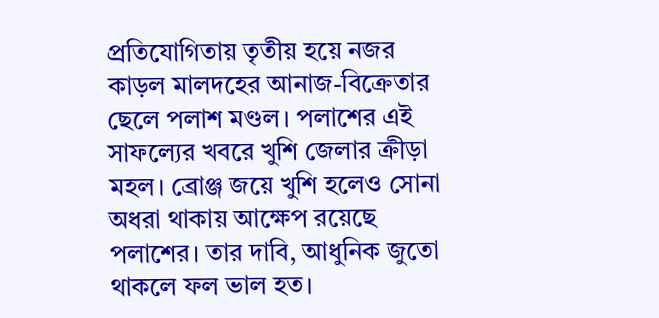প্রতিযোগিতায় তৃতীয় হয়ে নজর কাড়ল মালদহের আনাজ-বিক্রেতার ছেলে পলাশ মণ্ডল। পলাশের এই সাফল্যের খবরে খুশি জেলার ক্রীড়া মহল। ব্রোঞ্জ জয়ে খুশি হলেও সোনা অধরা থাকায় আক্ষেপ রয়েছে পলাশের। তার দাবি, আধুনিক জুতো থাকলে ফল ভাল হত।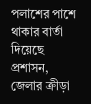পলাশের পাশে থাকার বার্তা দিয়েছে প্রশাসন, জেলার ক্রীড়া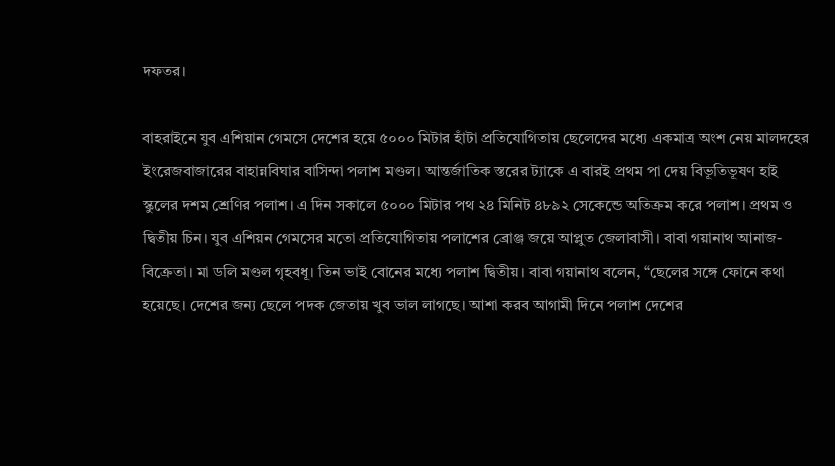দফতর।

বাহরাইনে যুব এশিয়ান গেমসে দেশের হয়ে ৫০০০ মিটার হাঁটা প্রতিযোগিতায় ছেলেদের মধ্যে একমাত্র অংশ নেয় মালদহের ইংরেজবাজারের বাহান্নবিঘার বাসিন্দা পলাশ মণ্ডল। আন্তর্জাতিক স্তরের ট্যাকে এ বারই প্রথম পা দেয় বিভূতিভূষণ হাই স্কুলের দশম শ্রেণির পলাশ। এ দিন সকালে ৫০০০ মিটার পথ ২৪ মিনিট ৪৮৯২ সেকেন্ডে অতিক্রম করে পলাশ। প্রথম ও দ্বিতীয় চিন। যুব এশিয়ন গেমসের মতো প্রতিযোগিতায় পলাশের ব্রোঞ্জ জয়ে আপ্লুত জেলাবাসী। বাবা গয়ানাথ আনাজ-বিক্রেতা। মা ডলি মণ্ডল গৃহবধূ। তিন ভাই বোনের মধ্যে পলাশ দ্বিতীয়। বাবা গয়ানাথ বলেন, “ছেলের সঙ্গে ফোনে কথা হয়েছে। দেশের জন্য ছেলে পদক জেতায় খুব ভাল লাগছে। আশা করব আগামী দিনে পলাশ দেশের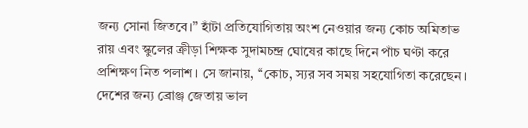জন্য সোনা জিতবে।” হাঁটা প্রতিযোগিতায় অংশ নেওয়ার জন্য কোচ অমিতাভ রায় এবং স্কুলের ক্রীড়া শিক্ষক সুদামচন্দ্র ঘোষের কাছে দিনে পাঁচ ঘণ্টা করে প্রশিক্ষণ নিত পলাশ। সে জানায়, ‘‘কোচ, স্যর সব সময় সহযোগিতা করেছেন। দেশের জন্য ব্রোঞ্জ জেতায় ভাল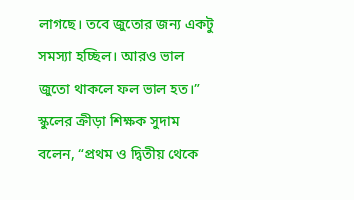লাগছে। তবে জুতোর জন্য একটু সমস্যা হচ্ছিল। আরও ভাল জুতো থাকলে ফল ভাল হত।” স্কুলের ক্রীড়া শিক্ষক সুদাম বলেন, “প্রথম ও দ্বিতীয় থেকে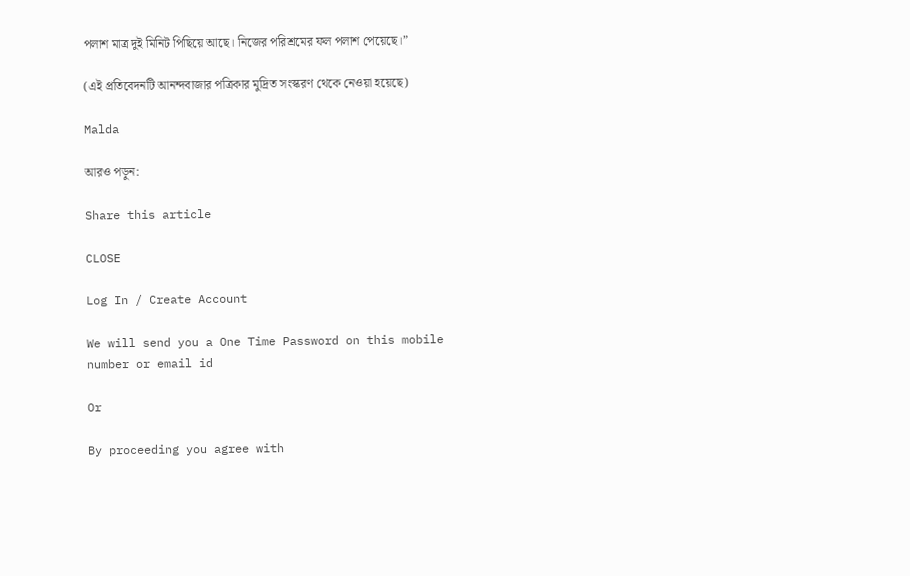পলাশ মাত্র দুই মিনিট পিছিয়ে আছে। নিজের পরিশ্রমের ফল পলাশ পেয়েছে।”

(এই প্রতিবেদনটি আনন্দবাজার পত্রিকার মুদ্রিত সংস্করণ থেকে নেওয়া হয়েছে)

Malda

আরও পড়ুন:

Share this article

CLOSE

Log In / Create Account

We will send you a One Time Password on this mobile number or email id

Or

By proceeding you agree with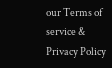our Terms of service & Privacy Policy